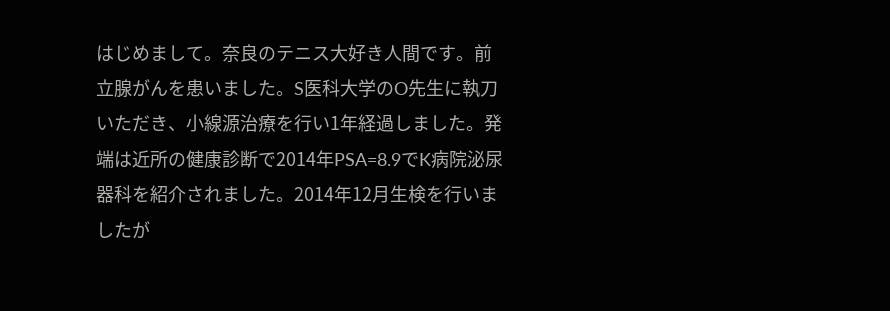はじめまして。奈良のテニス大好き人間です。前立腺がんを患いました。S医科大学のO先生に執刀いただき、小線源治療を行い1年経過しました。発端は近所の健康診断で2014年PSA=8.9でK病院泌尿器科を紹介されました。2014年12月生検を行いましたが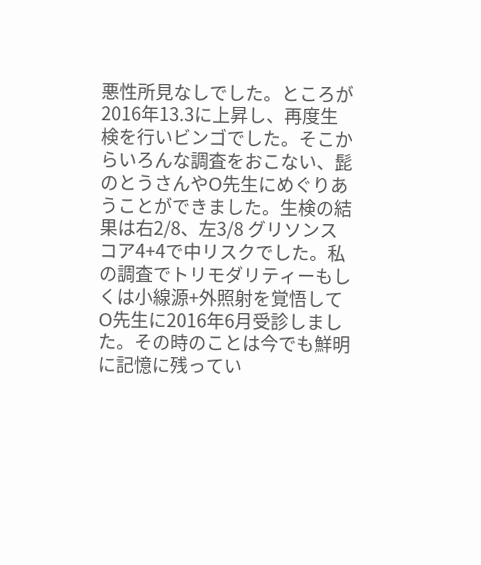悪性所見なしでした。ところが2016年13.3に上昇し、再度生検を行いビンゴでした。そこからいろんな調査をおこない、髭のとうさんやO先生にめぐりあうことができました。生検の結果は右2/8、左3/8 グリソンスコア4+4で中リスクでした。私の調査でトリモダリティーもしくは小線源+外照射を覚悟してO先生に2016年6月受診しました。その時のことは今でも鮮明に記憶に残ってい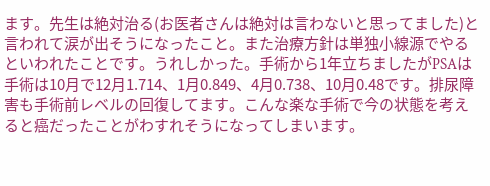ます。先生は絶対治る(お医者さんは絶対は言わないと思ってました)と言われて涙が出そうになったこと。また治療方針は単独小線源でやるといわれたことです。うれしかった。手術から1年立ちましたがPSAは手術は10月で12月1.714、1月0.849、4月0.738、10月0.48です。排尿障害も手術前レベルの回復してます。こんな楽な手術で今の状態を考えると癌だったことがわすれそうになってしまいます。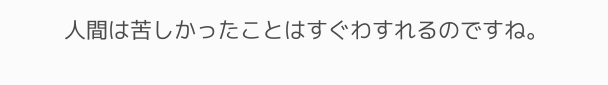人間は苦しかったことはすぐわすれるのですね。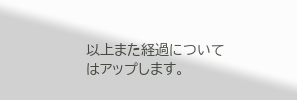以上また経過についてはアップします。